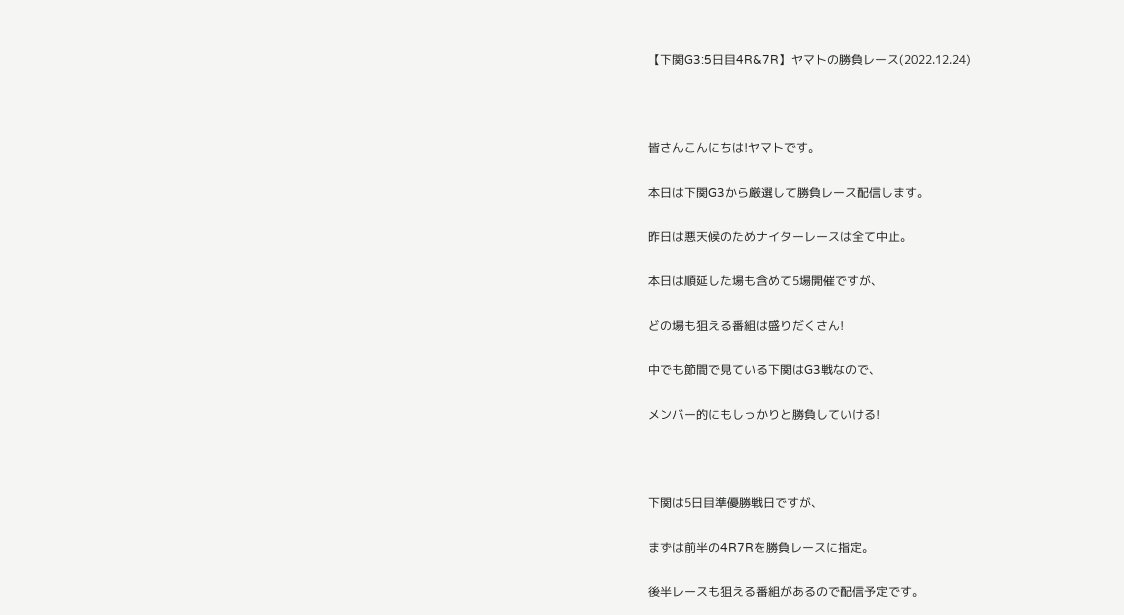【下関G3:5日目4R&7R】ヤマトの勝負レース(2022.12.24)



皆さんこんにちは!ヤマトです。

本日は下関G3から厳選して勝負レース配信します。

昨日は悪天候のためナイターレースは全て中止。

本日は順延した場も含めて5場開催ですが、

どの場も狙える番組は盛りだくさん!

中でも節間で見ている下関はG3戦なので、

メンバー的にもしっかりと勝負していける!



下関は5日目準優勝戦日ですが、

まずは前半の4R7Rを勝負レースに指定。

後半レースも狙える番組があるので配信予定です。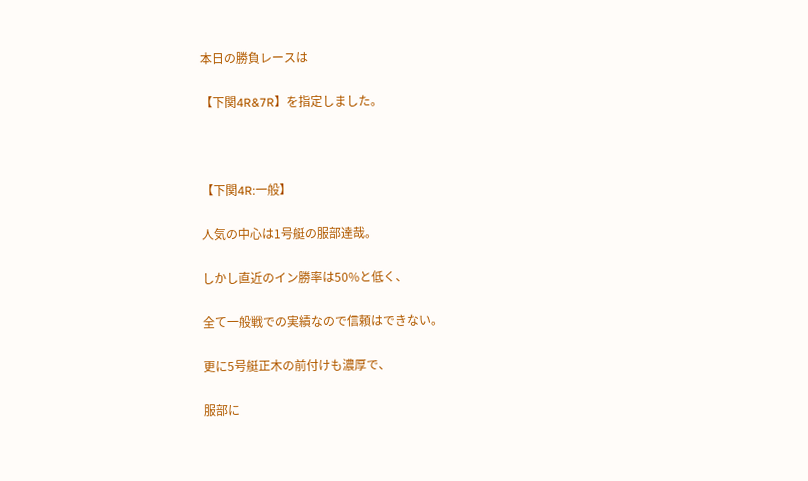本日の勝負レースは

【下関4R&7R】を指定しました。



【下関4R:一般】

人気の中心は1号艇の服部達哉。

しかし直近のイン勝率は50%と低く、

全て一般戦での実績なので信頼はできない。

更に5号艇正木の前付けも濃厚で、

服部に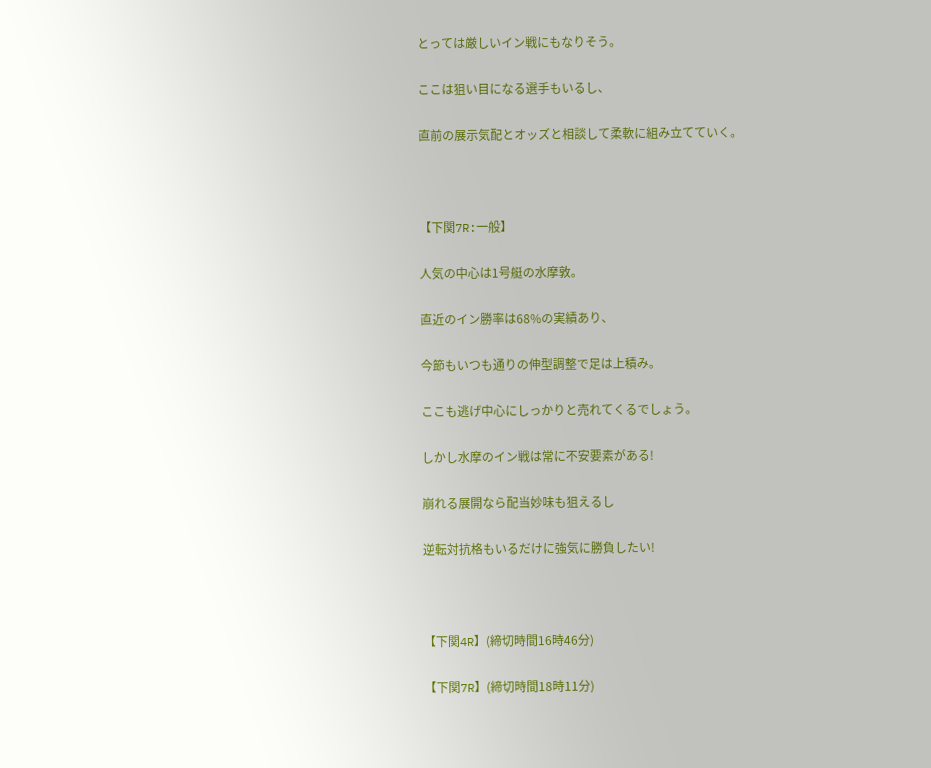とっては厳しいイン戦にもなりそう。

ここは狙い目になる選手もいるし、

直前の展示気配とオッズと相談して柔軟に組み立てていく。



【下関7R:一般】

人気の中心は1号艇の水摩敦。

直近のイン勝率は68%の実績あり、

今節もいつも通りの伸型調整で足は上積み。

ここも逃げ中心にしっかりと売れてくるでしょう。

しかし水摩のイン戦は常に不安要素がある!

崩れる展開なら配当妙味も狙えるし

逆転対抗格もいるだけに強気に勝負したい!



【下関4R】(締切時間16時46分)

【下関7R】(締切時間18時11分)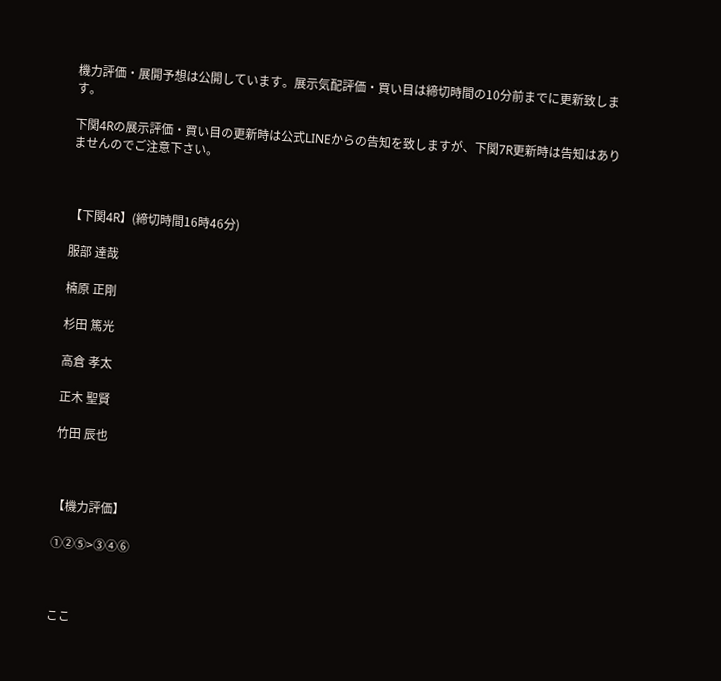機力評価・展開予想は公開しています。展示気配評価・買い目は締切時間の10分前までに更新致します。

下関4Rの展示評価・買い目の更新時は公式LINEからの告知を致しますが、下関7R更新時は告知はありませんのでご注意下さい。



【下関4R】(締切時間16時46分)

服部 達哉

楠原 正剛

杉田 篤光

高倉 孝太

正木 聖賢

竹田 辰也



【機力評価】

①②⑤>③④⑥



ここ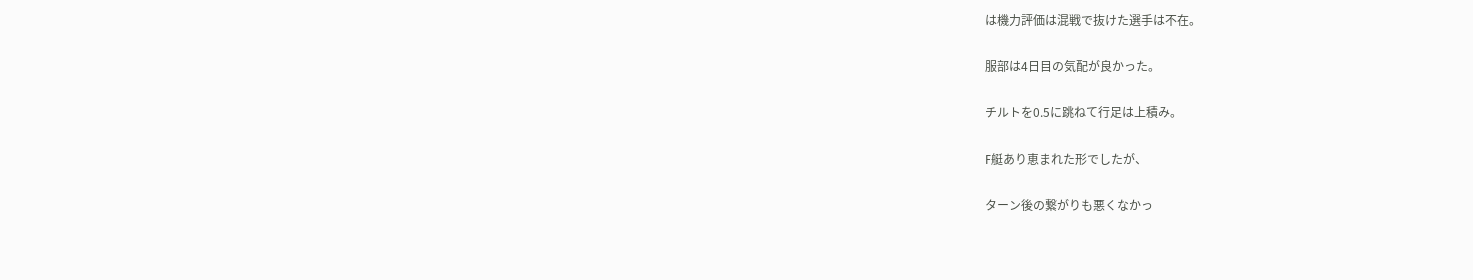は機力評価は混戦で抜けた選手は不在。

服部は4日目の気配が良かった。

チルトを0.5に跳ねて行足は上積み。

F艇あり恵まれた形でしたが、

ターン後の繋がりも悪くなかっ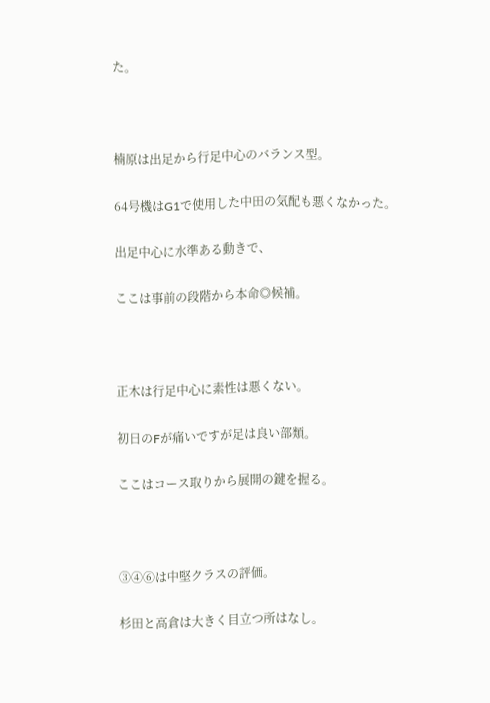た。



楠原は出足から行足中心のバランス型。

64号機はG1で使用した中田の気配も悪くなかった。

出足中心に水準ある動きで、

ここは事前の段階から本命◎候補。



正木は行足中心に素性は悪くない。

初日のFが痛いですが足は良い部類。

ここはコース取りから展開の鍵を握る。



③④⑥は中堅クラスの評価。

杉田と高倉は大きく目立つ所はなし。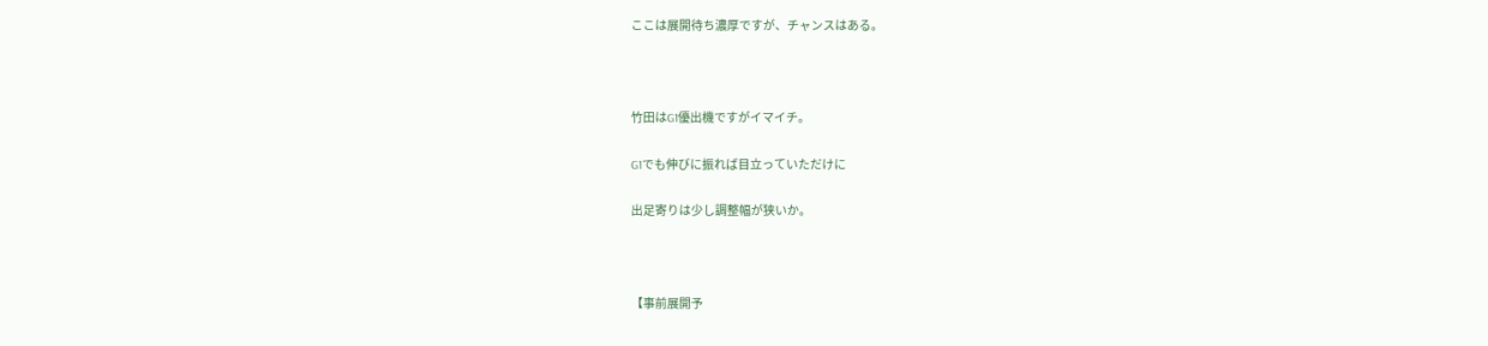ここは展開待ち濃厚ですが、チャンスはある。



竹田はG1優出機ですがイマイチ。

G1でも伸びに振れば目立っていただけに

出足寄りは少し調整幅が狭いか。



【事前展開予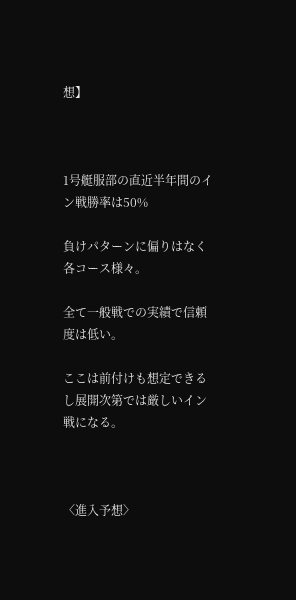想】



1号艇服部の直近半年間のイン戦勝率は50%

負けパターンに偏りはなく各コース様々。

全て一般戦での実績で信頼度は低い。

ここは前付けも想定できるし展開次第では厳しいイン戦になる。



〈進入予想〉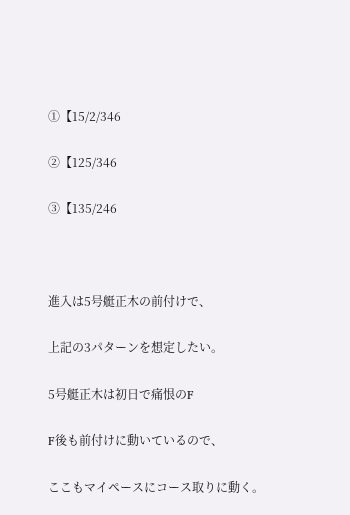①【15/2/346

②【125/346

③【135/246



進入は5号艇正木の前付けで、

上記の3パターンを想定したい。

5号艇正木は初日で痛恨のF

F後も前付けに動いているので、

ここもマイペースにコース取りに動く。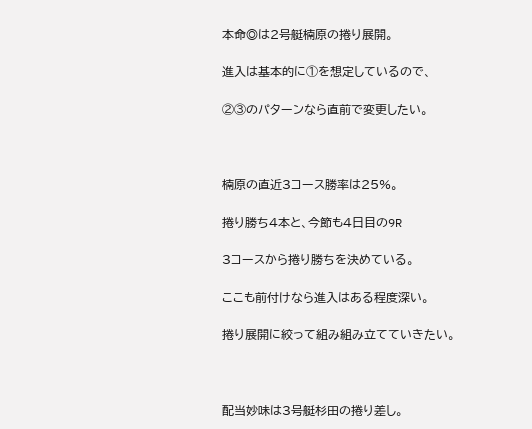本命◎は2号艇楠原の捲り展開。

進入は基本的に①を想定しているので、

②③のパターンなら直前で変更したい。



楠原の直近3コース勝率は25%。

捲り勝ち4本と、今節も4日目の9R

3コースから捲り勝ちを決めている。

ここも前付けなら進入はある程度深い。

捲り展開に絞って組み組み立てていきたい。



配当妙味は3号艇杉田の捲り差し。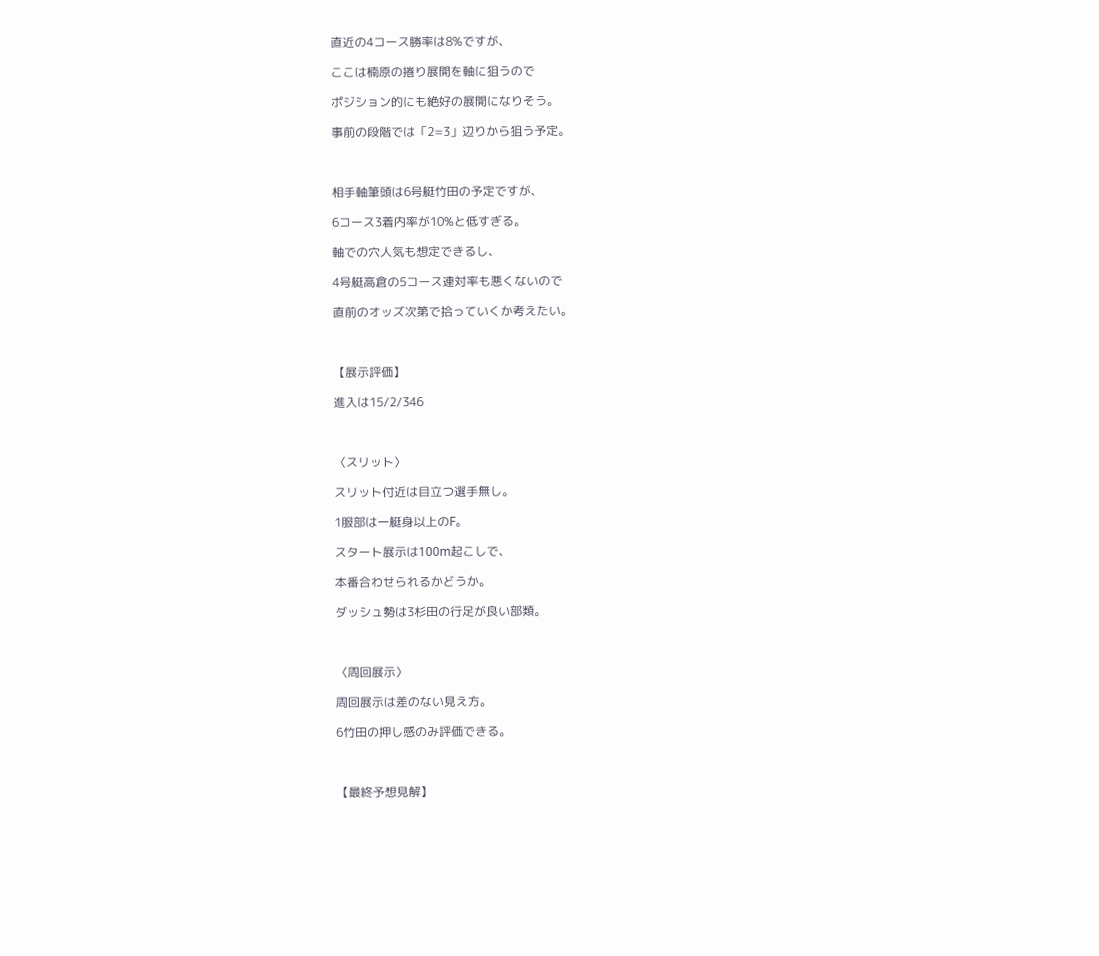直近の4コース勝率は8%ですが、

ここは楠原の捲り展開を軸に狙うので

ポジション的にも絶好の展開になりそう。

事前の段階では「2=3」辺りから狙う予定。



相手軸筆頭は6号艇竹田の予定ですが、

6コース3着内率が10%と低すぎる。

軸での穴人気も想定できるし、

4号艇高倉の5コース連対率も悪くないので

直前のオッズ次第で拾っていくか考えたい。



【展示評価】

進入は15/2/346



〈スリット〉

スリット付近は目立つ選手無し。

1服部は一艇身以上のF。

スタート展示は100m起こしで、

本番合わせられるかどうか。

ダッシュ勢は3杉田の行足が良い部類。



〈周回展示〉

周回展示は差のない見え方。

6竹田の押し感のみ評価できる。



【最終予想見解】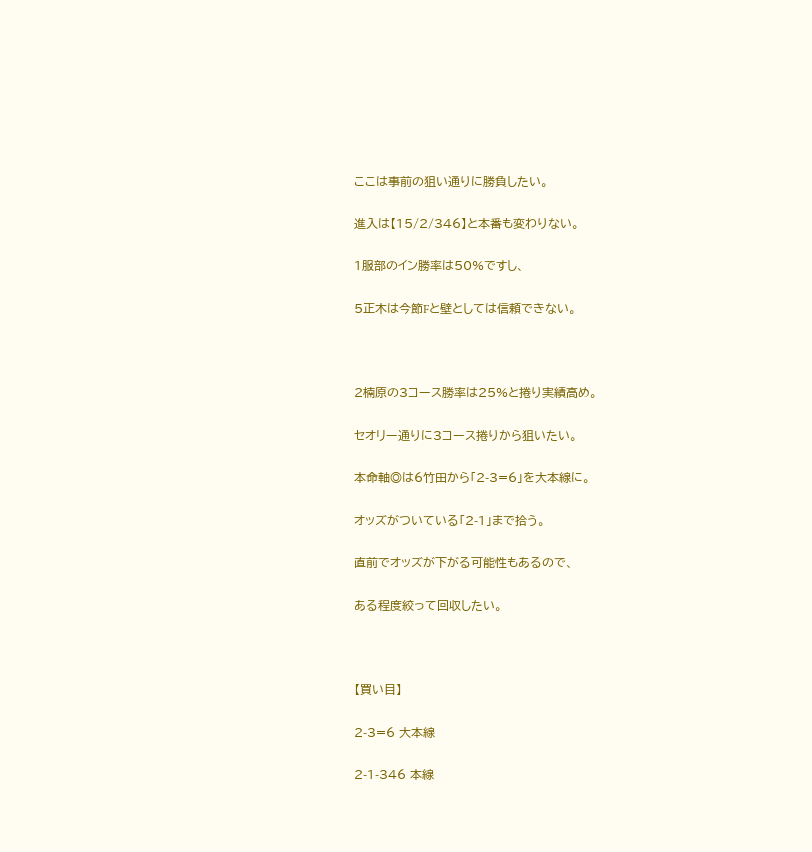ここは事前の狙い通りに勝負したい。

進入は【15/2/346】と本番も変わりない。

1服部のイン勝率は50%ですし、

5正木は今節Fと壁としては信頼できない。



2楠原の3コース勝率は25%と捲り実績高め。

セオリー通りに3コース捲りから狙いたい。

本命軸◎は6竹田から「2-3=6」を大本線に。

オッズがついている「2-1」まで拾う。

直前でオッズが下がる可能性もあるので、

ある程度絞って回収したい。



【買い目】

2-3=6 大本線

2-1-346 本線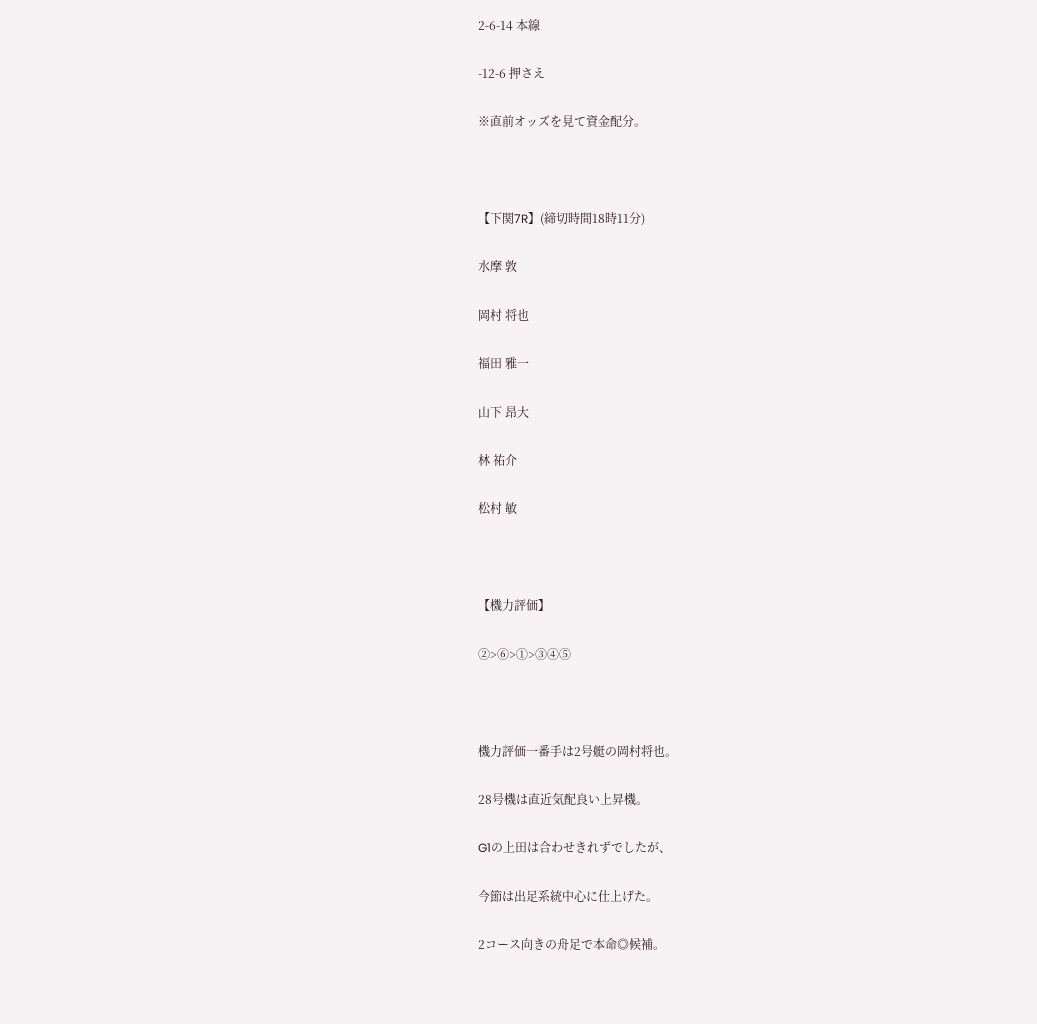2-6-14 本線

-12-6 押さえ

※直前オッズを見て資金配分。



【下関7R】(締切時間18時11分)

水摩 敦

岡村 将也

福田 雅一

山下 昂大

林 祐介

松村 敏



【機力評価】

②>⑥>①>③④⑤



機力評価一番手は2号艇の岡村将也。

28号機は直近気配良い上昇機。

G1の上田は合わせきれずでしたが、

今節は出足系統中心に仕上げた。

2コース向きの舟足で本命◎候補。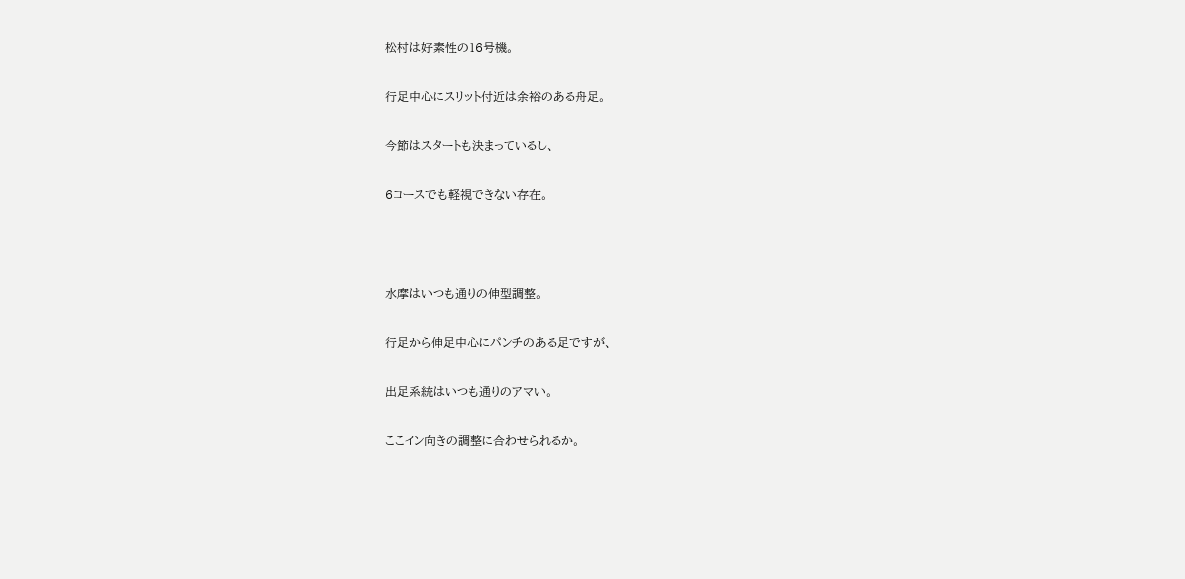松村は好素性の16号機。

行足中心にスリット付近は余裕のある舟足。

今節はスタートも決まっているし、

6コースでも軽視できない存在。



水摩はいつも通りの伸型調整。

行足から伸足中心にパンチのある足ですが、

出足系統はいつも通りのアマい。

ここイン向きの調整に合わせられるか。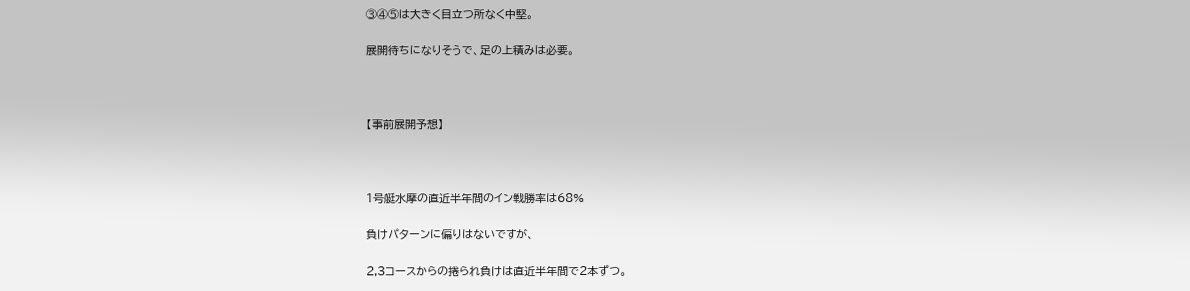③④⑤は大きく目立つ所なく中堅。

展開待ちになりそうで、足の上積みは必要。



【事前展開予想】



1号艇水摩の直近半年間のイン戦勝率は68%

負けパターンに偏りはないですが、

2,3コースからの捲られ負けは直近半年間で2本ずつ。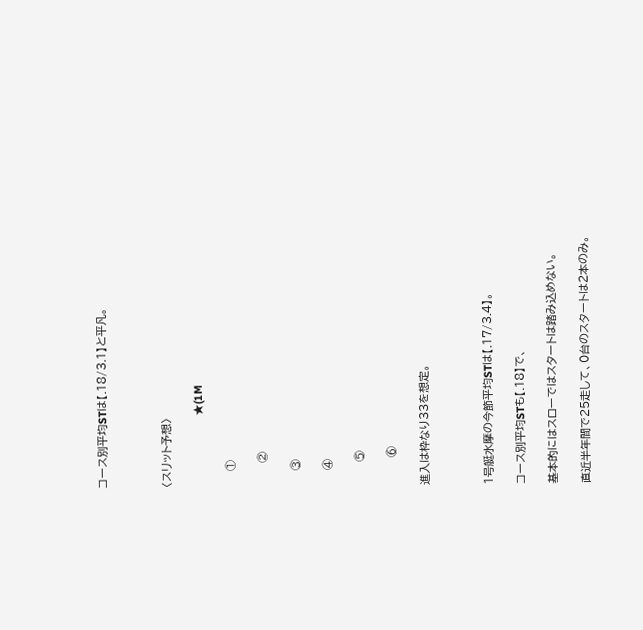コース別平均STは【.18/3.1】と平凡。



〈スリット予想〉

                        ★(1M

    ①

      ②

    ③

    ④

      ⑤

       ⑥

進入は枠なり33を想定。



1号艇水摩の今節平均STは【.17/3.4】。

コース別平均STも【.18】で、

基本的にはスローではスタートは踏み込めない。

直近半年間で25走して、0台のスタートは2本のみ。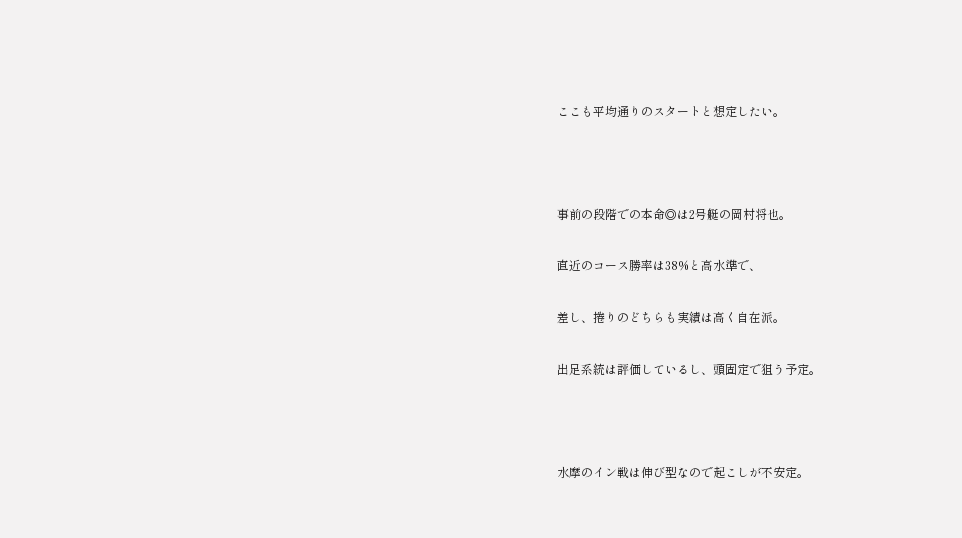ここも平均通りのスタートと想定したい。



事前の段階での本命◎は2号艇の岡村将也。

直近のコース勝率は38%と高水準で、

差し、捲りのどちらも実績は高く自在派。

出足系統は評価しているし、頭固定で狙う予定。



水摩のイン戦は伸び型なので起こしが不安定。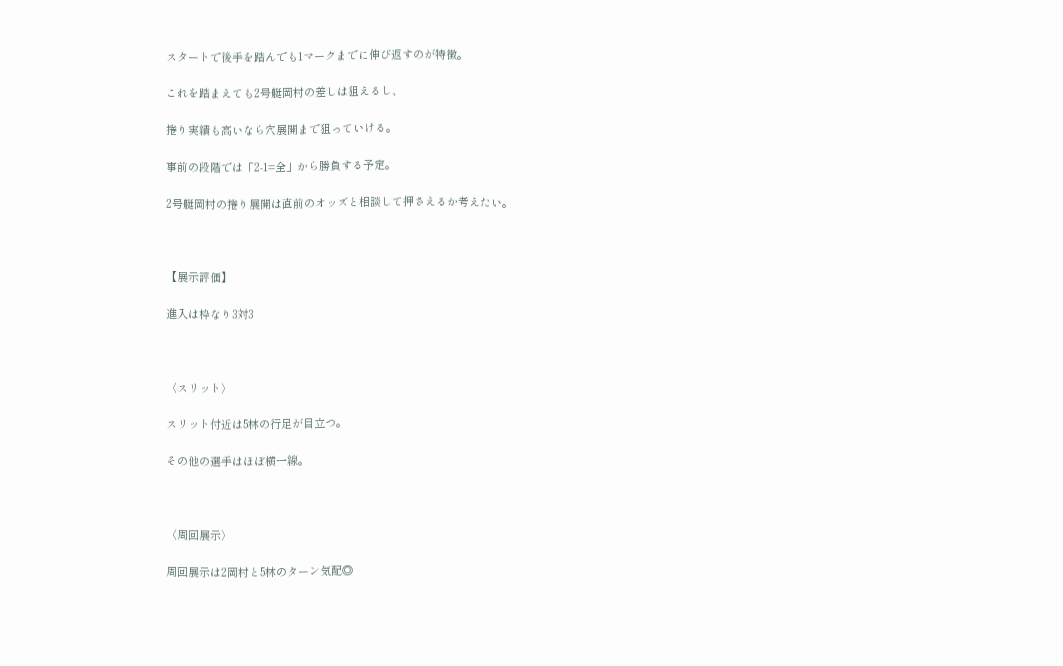スタートで後手を踏んでも1マークまでに伸び返すのが特徴。

これを踏まえても2号艇岡村の差しは狙えるし、

捲り実績も高いなら穴展開まで狙っていける。

事前の段階では「2-1=全」から勝負する予定。

2号艇岡村の捲り展開は直前のオッズと相談して押さえるか考えたい。



【展示評価】

進入は枠なり3対3



〈スリット〉

スリット付近は5林の行足が目立つ。

その他の選手はほぼ横一線。



〈周回展示〉

周回展示は2岡村と5林のターン気配◎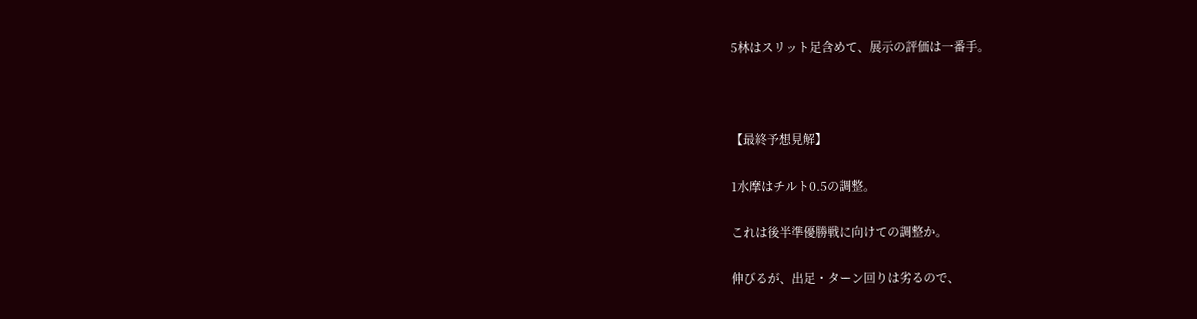5林はスリット足含めて、展示の評価は一番手。



【最終予想見解】

1水摩はチルト0.5の調整。

これは後半準優勝戦に向けての調整か。

伸びるが、出足・ターン回りは劣るので、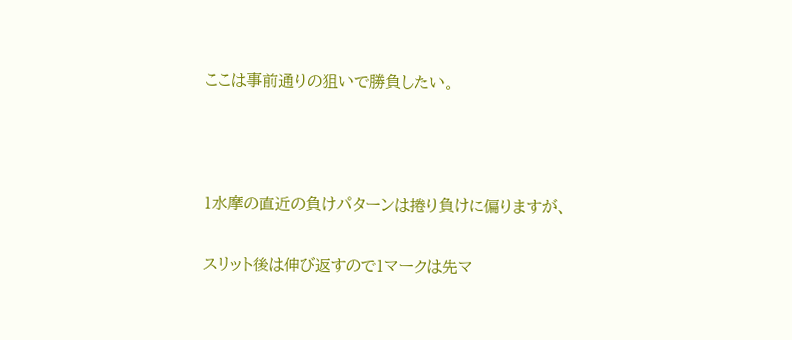ここは事前通りの狙いで勝負したい。



1水摩の直近の負けパターンは捲り負けに偏りますが、

スリット後は伸び返すので1マークは先マ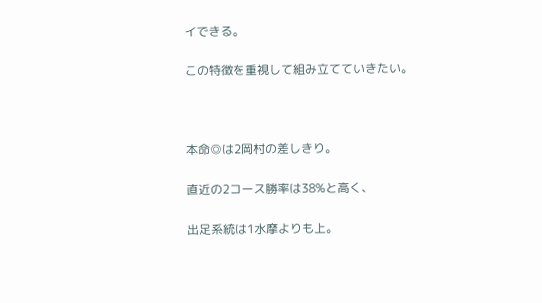イできる。

この特徴を重視して組み立てていきたい。



本命◎は2岡村の差しきり。

直近の2コース勝率は38%と高く、

出足系統は1水摩よりも上。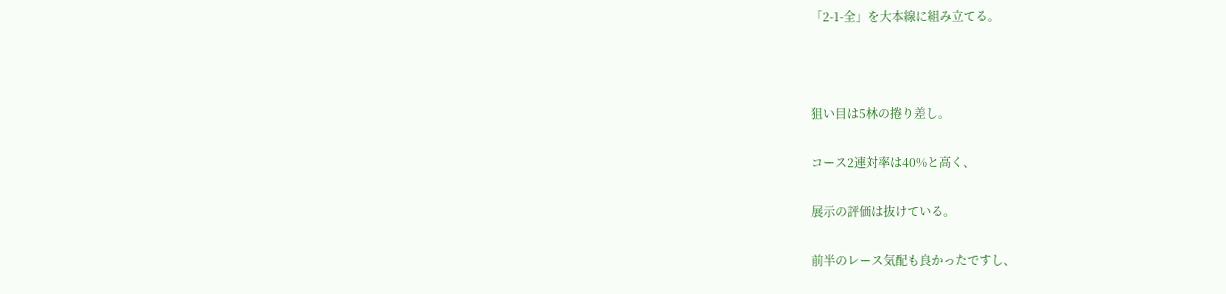「2-1-全」を大本線に組み立てる。



狙い目は5林の捲り差し。

コース2連対率は40%と高く、

展示の評価は抜けている。

前半のレース気配も良かったですし、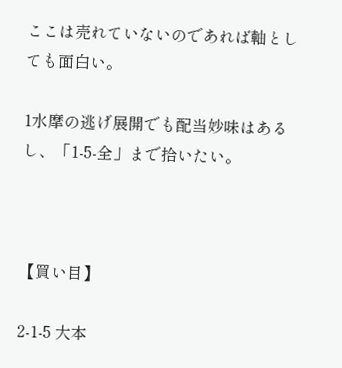ここは売れていないのであれば軸としても面白い。

1水摩の逃げ展開でも配当妙味はあるし、「1-5-全」まで拾いたい。



【買い目】

2-1-5 大本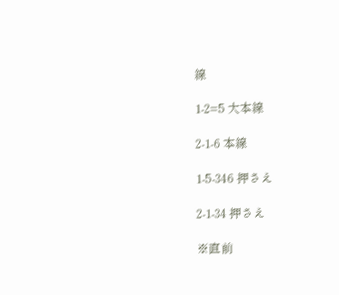線

1-2=5 大本線

2-1-6 本線

1-5-346 押さえ

2-1-34 押さえ

※直前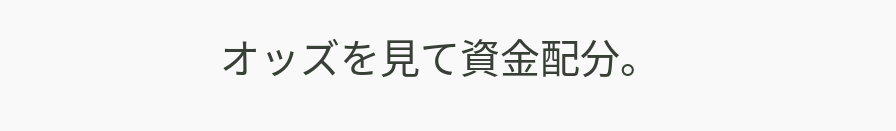オッズを見て資金配分。